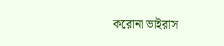করোনা ভাইরাস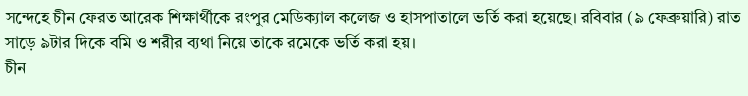সন্দেহে চীন ফেরত আরেক শিক্ষার্থীকে রংপুর মেডিক্যাল কলেজ ও হাসপাতালে ভর্তি করা হয়েছে। রবিবার (৯ ফেব্রুয়ারি) রাত সাড়ে ৯টার দিকে বমি ও শরীর ব্যথা নিয়ে তাকে রমেকে ভর্তি করা হয়।
চীন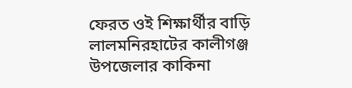ফেরত ওই শিক্ষার্থীর বাড়ি লালমনিরহাটের কালীগঞ্জ উপজেলার কাকিনা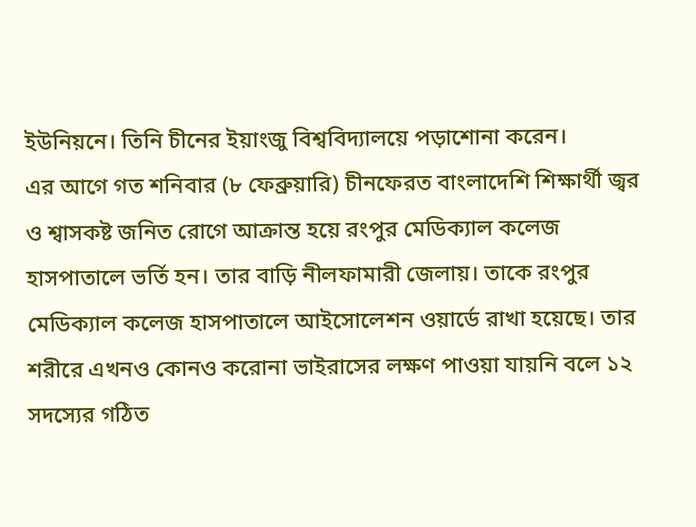ইউনিয়নে। তিনি চীনের ইয়াংজু বিশ্ববিদ্যালয়ে পড়াশোনা করেন।
এর আগে গত শনিবার (৮ ফেব্রুয়ারি) চীনফেরত বাংলাদেশি শিক্ষার্থী জ্বর ও শ্বাসকষ্ট জনিত রোগে আক্রান্ত হয়ে রংপুর মেডিক্যাল কলেজ হাসপাতালে ভর্তি হন। তার বাড়ি নীলফামারী জেলায়। তাকে রংপুর মেডিক্যাল কলেজ হাসপাতালে আইসোলেশন ওয়ার্ডে রাখা হয়েছে। তার শরীরে এখনও কোনও করোনা ভাইরাসের লক্ষণ পাওয়া যায়নি বলে ১২ সদস্যের গঠিত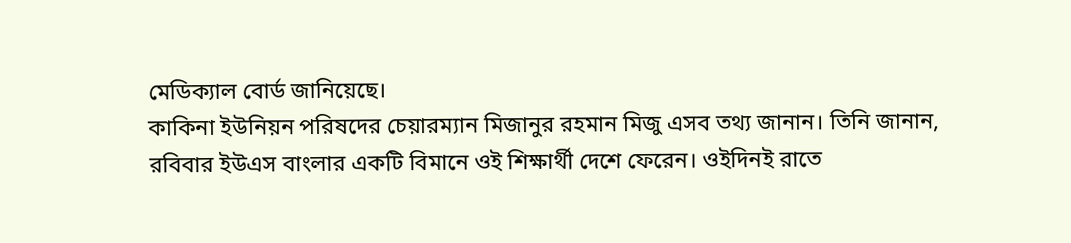মেডিক্যাল বোর্ড জানিয়েছে।
কাকিনা ইউনিয়ন পরিষদের চেয়ারম্যান মিজানুর রহমান মিজু এসব তথ্য জানান। তিনি জানান, রবিবার ইউএস বাংলার একটি বিমানে ওই শিক্ষার্থী দেশে ফেরেন। ওইদিনই রাতে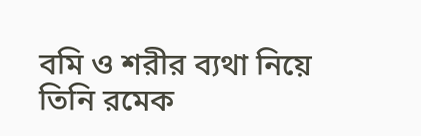বমি ও শরীর ব্যথা নিয়ে তিনি রমেক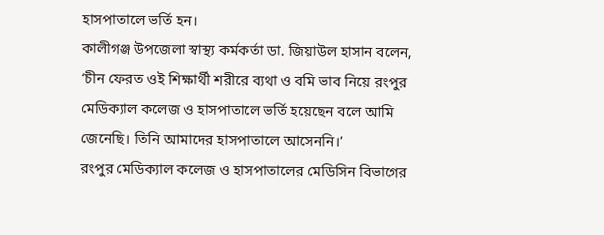হাসপাতালে ভর্তি হন।
কালীগঞ্জ উপজেলা স্বাস্থ্য কর্মকর্তা ডা. জিয়াউল হাসান বলেন, ‘চীন ফেরত ওই শিক্ষার্থী শরীরে ব্যথা ও বমি ভাব নিয়ে রংপুর মেডিক্যাল কলেজ ও হাসপাতালে ভর্তি হয়েছেন বলে আমি জেনেছি। তিনি আমাদের হাসপাতালে আসেননি।’
রংপুর মেডিক্যাল কলেজ ও হাসপাতালের মেডিসিন বিভাগের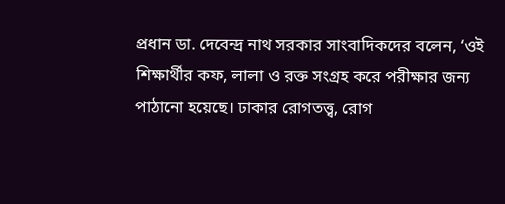প্রধান ডা. দেবেন্দ্র নাথ সরকার সাংবাদিকদের বলেন, ‘ওই শিক্ষার্থীর কফ, লালা ও রক্ত সংগ্রহ করে পরীক্ষার জন্য পাঠানো হয়েছে। ঢাকার রোগতত্ত্ব, রোগ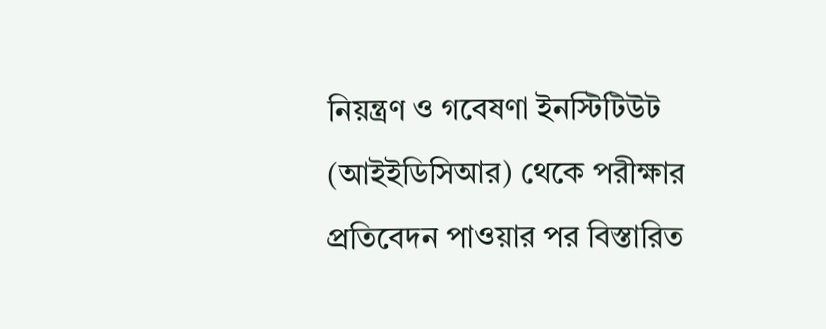নিয়ন্ত্রণ ও গবেষণা ইনস্টিটিউট (আইইডিসিআর) থেকে পরীক্ষার প্রতিবেদন পাওয়ার পর বিস্তারিত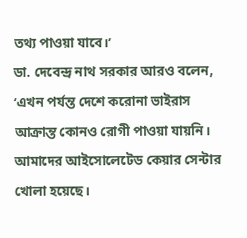তথ্য পাওয়া যাবে।’
ডা. দেবেন্দ্র নাথ সরকার আরও বলেন, ‘এখন পর্যন্ত দেশে করোনা ভাইরাস আক্রান্ত কোনও রোগী পাওয়া যায়নি। আমাদের আইসোলেটেড কেয়ার সেন্টার খোলা হয়েছে।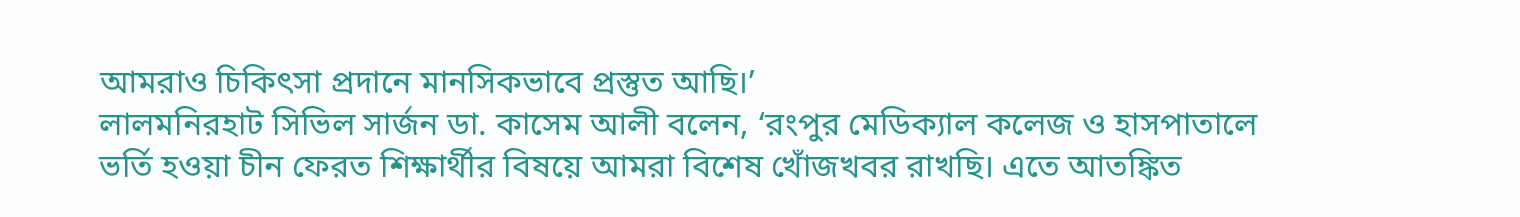আমরাও চিকিৎসা প্রদানে মানসিকভাবে প্রস্তুত আছি।’
লালমনিরহাট সিভিল সার্জন ডা. কাসেম আলী বলেন, ‘রংপুর মেডিক্যাল কলেজ ও হাসপাতালে ভর্তি হওয়া চীন ফেরত শিক্ষার্থীর বিষয়ে আমরা বিশেষ খোঁজখবর রাখছি। এতে আতঙ্কিত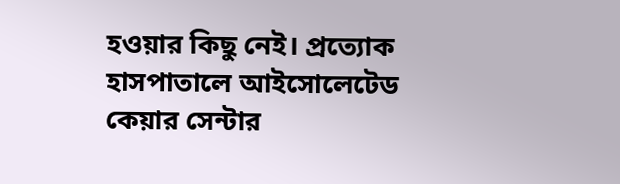হওয়ার কিছু নেই। প্রত্যোক হাসপাতালে আইসোলেটেড কেয়ার সেন্টার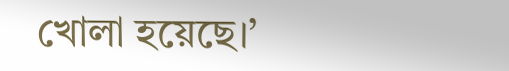খোলা হয়েছে।’